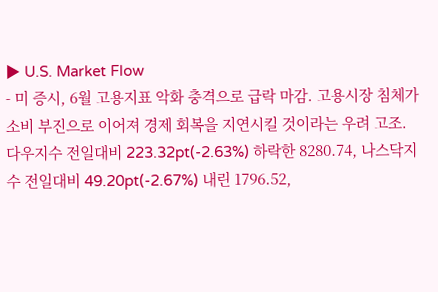▶ U.S. Market Flow
- 미 증시, 6월 고용지표 악화 충격으로 급락 마감. 고용시장 침체가 소비 부진으로 이어져 경제 회복을 지연시킬 것이라는 우려 고조. 다우지수 전일대비 223.32pt(-2.63%) 하락한 8280.74, 나스닥지수 전일대비 49.20pt(-2.67%) 내린 1796.52,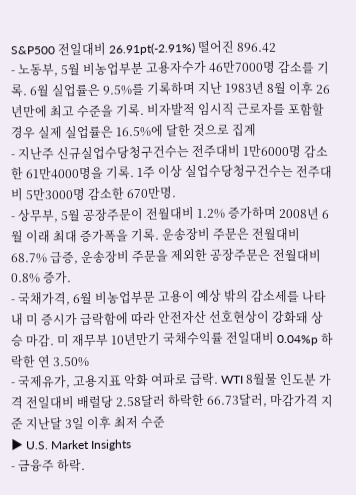S&P500 전일대비 26.91pt(-2.91%) 떨어진 896.42
- 노동부, 5월 비농업부분 고용자수가 46만7000명 감소를 기록. 6월 실업률은 9.5%를 기록하며 지난 1983년 8월 이후 26년만에 최고 수준을 기록. 비자발적 임시직 근로자를 포함할 경우 실제 실업률은 16.5%에 달한 것으로 집계
- 지난주 신규실업수당청구건수는 전주대비 1만6000명 감소한 61만4000명을 기록. 1주 이상 실업수당청구건수는 전주대비 5만3000명 감소한 670만명.
- 상무부, 5월 공장주문이 전월대비 1.2% 증가하며 2008년 6월 이래 최대 증가폭을 기록. 운송장비 주문은 전월대비 68.7% 급증, 운송장비 주문을 제외한 공장주문은 전월대비 0.8% 증가.
- 국채가격, 6월 비농업부문 고용이 예상 밖의 감소세를 나타내 미 증시가 급락함에 따라 안전자산 선호현상이 강화돼 상승 마감. 미 재무부 10년만기 국채수익률 전일대비 0.04%p 하락한 연 3.50%
- 국제유가, 고용지표 악화 여파로 급락. WTI 8월물 인도분 가격 전일대비 배럴당 2.58달러 하락한 66.73달러, 마감가격 지준 지난달 3일 이후 최저 수준
▶ U.S. Market Insights
- 금융주 하락.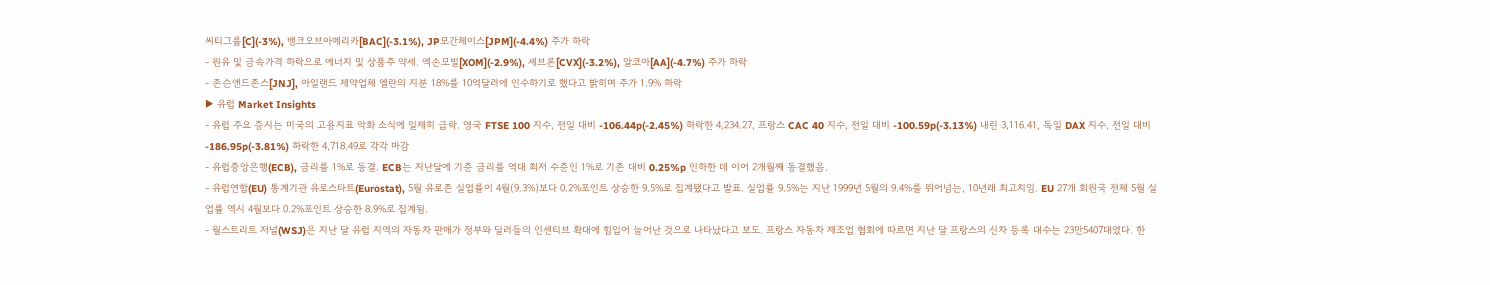씨티그룹[C](-3%), 뱅크오브아메리카[BAC](-3.1%), JP모간체이스[JPM](-4.4%) 주가 하락
- 원유 및 금속가격 하락으로 에너지 및 상품주 약세. 엑손모빌[XOM](-2.9%), 셰브론[CVX](-3.2%), 알코아[AA](-4.7%) 주가 하락
- 존슨앤드존스[JNJ], 아일랜드 제약업체 엘란의 지분 18%를 10억달러에 인수하기로 했다고 밝히며 주가 1.9% 하락
▶ 유럽 Market Insights
- 유럽 주요 증시는 미국의 고용지표 악화 소식에 일제히 급락. 영국 FTSE 100 지수, 전일 대비 -106.44p(-2.45%) 하락한 4,234.27, 프랑스 CAC 40 지수, 전일 대비 -100.59p(-3.13%) 내린 3,116.41, 독일 DAX 지수, 전일 대비 -186.95p(-3.81%) 하락한 4,718.49로 각각 마감
- 유럽중앙은행(ECB), 금리를 1%로 동결. ECB는 지난달에 기준 금리를 역대 최저 수준인 1%로 기존 대비 0.25%p 인하한 데 이어 2개월째 동결했음.
- 유럽연합(EU) 통계기관 유로스타트(Eurostat), 5월 유로존 실업률이 4월(9.3%)보다 0.2%포인트 상승한 9.5%로 집계됐다고 발표. 실업률 9.5%는 지난 1999년 5월의 9.4%를 뛰어넘는, 10년래 최고치임. EU 27개 회원국 전체 5월 실업률 역시 4월보다 0.2%포인트 상승한 8.9%로 집계됨.
- 월스트리트 저널(WSJ)은 지난 달 유럽 지역의 자동차 판매가 정부와 딜러들의 인센티브 확대에 힘입어 늘어난 것으로 나타났다고 보도. 프랑스 자동차 제조업 협회에 따르면 지난 달 프랑스의 신차 등록 대수는 23만5407대였다. 한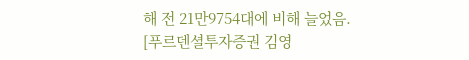해 전 21만9754대에 비해 늘었음.
[푸르덴셜투자증권 김영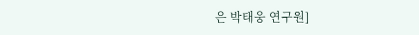은 박태웅 연구원]